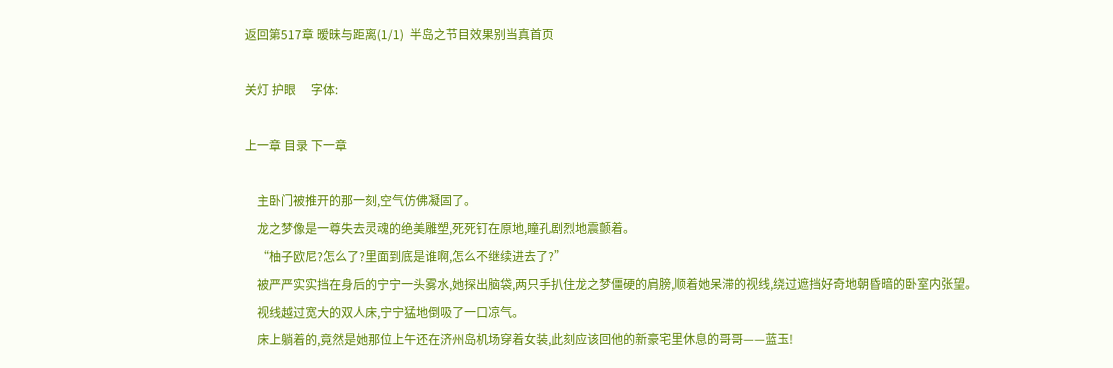返回第517章 暧昧与距离(1/1)  半岛之节目效果别当真首页

关灯 护眼     字体:

上一章 目录 下一章

    主卧门被推开的那一刻,空气仿佛凝固了。
    龙之梦像是一尊失去灵魂的绝美雕塑,死死钉在原地,瞳孔剧烈地震颤着。
    “柚子欧尼?怎么了?里面到底是谁啊,怎么不继续进去了?”
    被严严实实挡在身后的宁宁一头雾水,她探出脑袋,两只手扒住龙之梦僵硬的肩膀,顺着她呆滞的视线,绕过遮挡好奇地朝昏暗的卧室内张望。
    视线越过宽大的双人床,宁宁猛地倒吸了一口凉气。
    床上躺着的,竟然是她那位上午还在济州岛机场穿着女装,此刻应该回他的新豪宅里休息的哥哥——蓝玉!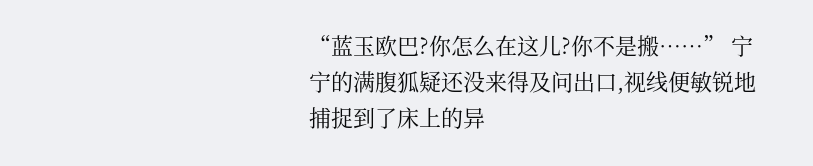“蓝玉欧巴?你怎么在这儿?你不是搬……” 宁宁的满腹狐疑还没来得及问出口,视线便敏锐地捕捉到了床上的异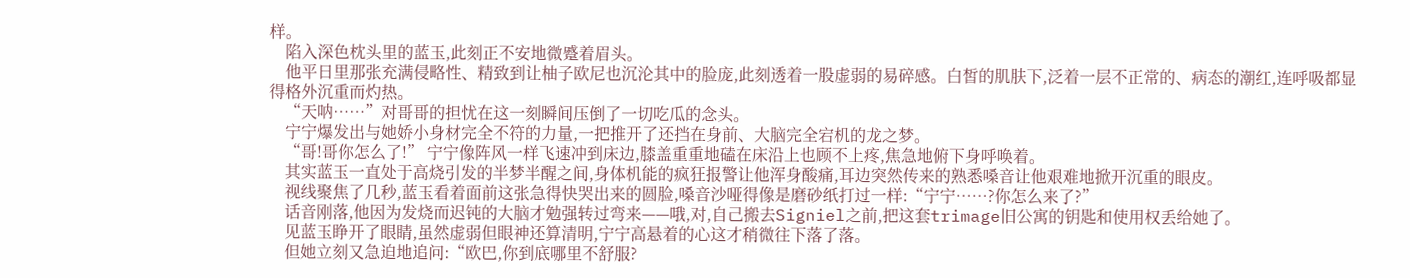样。
    陷入深色枕头里的蓝玉,此刻正不安地微蹙着眉头。
    他平日里那张充满侵略性、精致到让柚子欧尼也沉沦其中的脸庞,此刻透着一股虚弱的易碎感。白皙的肌肤下,泛着一层不正常的、病态的潮红,连呼吸都显得格外沉重而灼热。
    “天呐……”对哥哥的担忧在这一刻瞬间压倒了一切吃瓜的念头。
    宁宁爆发出与她娇小身材完全不符的力量,一把推开了还挡在身前、大脑完全宕机的龙之梦。
    “哥!哥你怎么了!” 宁宁像阵风一样飞速冲到床边,膝盖重重地磕在床沿上也顾不上疼,焦急地俯下身呼唤着。
    其实蓝玉一直处于高烧引发的半梦半醒之间,身体机能的疯狂报警让他浑身酸痛,耳边突然传来的熟悉嗓音让他艰难地掀开沉重的眼皮。
    视线聚焦了几秒,蓝玉看着面前这张急得快哭出来的圆脸,嗓音沙哑得像是磨砂纸打过一样:“宁宁……?你怎么来了?”
    话音刚落,他因为发烧而迟钝的大脑才勉强转过弯来——哦,对,自己搬去Signiel之前,把这套trimage旧公寓的钥匙和使用权丢给她了。
    见蓝玉睁开了眼睛,虽然虚弱但眼神还算清明,宁宁高悬着的心这才稍微往下落了落。
    但她立刻又急迫地追问:“欧巴,你到底哪里不舒服?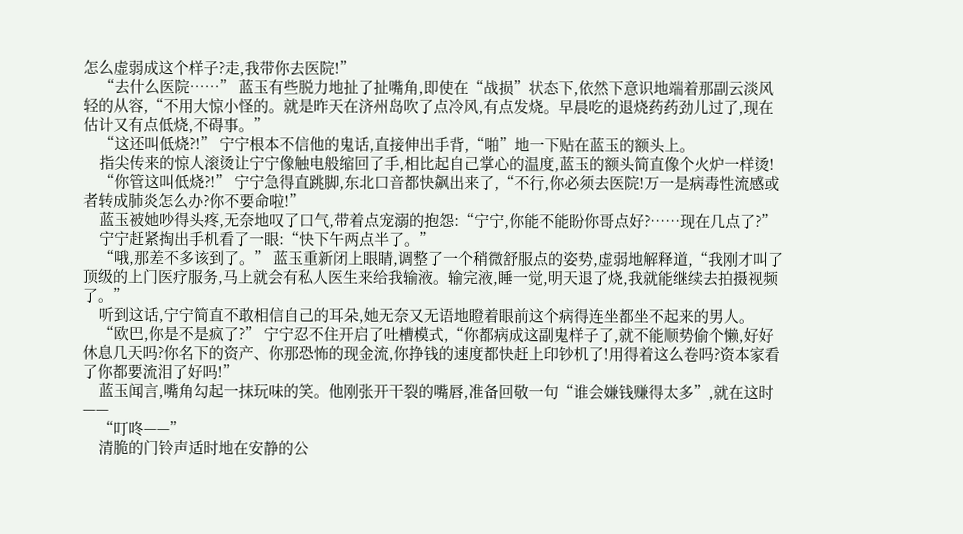怎么虚弱成这个样子?走,我带你去医院!”
    “去什么医院……” 蓝玉有些脱力地扯了扯嘴角,即使在“战损”状态下,依然下意识地端着那副云淡风轻的从容,“不用大惊小怪的。就是昨天在济州岛吹了点冷风,有点发烧。早晨吃的退烧药药劲儿过了,现在估计又有点低烧,不碍事。”
    “这还叫低烧?!” 宁宁根本不信他的鬼话,直接伸出手背,“啪”地一下贴在蓝玉的额头上。
    指尖传来的惊人滚烫让宁宁像触电般缩回了手,相比起自己掌心的温度,蓝玉的额头简直像个火炉一样烫!
    “你管这叫低烧?!” 宁宁急得直跳脚,东北口音都快飙出来了,“不行,你必须去医院!万一是病毒性流感或者转成肺炎怎么办?你不要命啦!”
    蓝玉被她吵得头疼,无奈地叹了口气,带着点宠溺的抱怨:“宁宁,你能不能盼你哥点好?……现在几点了?”
    宁宁赶紧掏出手机看了一眼:“快下午两点半了。”
    “哦,那差不多该到了。” 蓝玉重新闭上眼睛,调整了一个稍微舒服点的姿势,虚弱地解释道,“我刚才叫了顶级的上门医疗服务,马上就会有私人医生来给我输液。输完液,睡一觉,明天退了烧,我就能继续去拍摄视频了。”
    听到这话,宁宁简直不敢相信自己的耳朵,她无奈又无语地瞪着眼前这个病得连坐都坐不起来的男人。
    “欧巴,你是不是疯了?” 宁宁忍不住开启了吐槽模式,“你都病成这副鬼样子了,就不能顺势偷个懒,好好休息几天吗?你名下的资产、你那恐怖的现金流,你挣钱的速度都快赶上印钞机了!用得着这么卷吗?资本家看了你都要流泪了好吗!”
    蓝玉闻言,嘴角勾起一抹玩味的笑。他刚张开干裂的嘴唇,准备回敬一句“谁会嫌钱赚得太多”,就在这时——
    “叮咚——”
    清脆的门铃声适时地在安静的公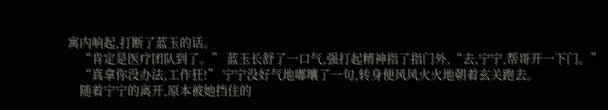寓内响起,打断了蓝玉的话。
    “肯定是医疗团队到了。” 蓝玉长舒了一口气,强打起精神指了指门外,“去,宁宁,帮哥开一下门。”
    “真拿你没办法,工作狂!” 宁宁没好气地嘟囔了一句,转身便风风火火地朝着玄关跑去。
    随着宁宁的离开,原本被她挡住的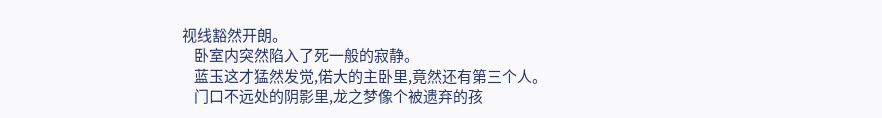视线豁然开朗。
    卧室内突然陷入了死一般的寂静。
    蓝玉这才猛然发觉,偌大的主卧里,竟然还有第三个人。
    门口不远处的阴影里,龙之梦像个被遗弃的孩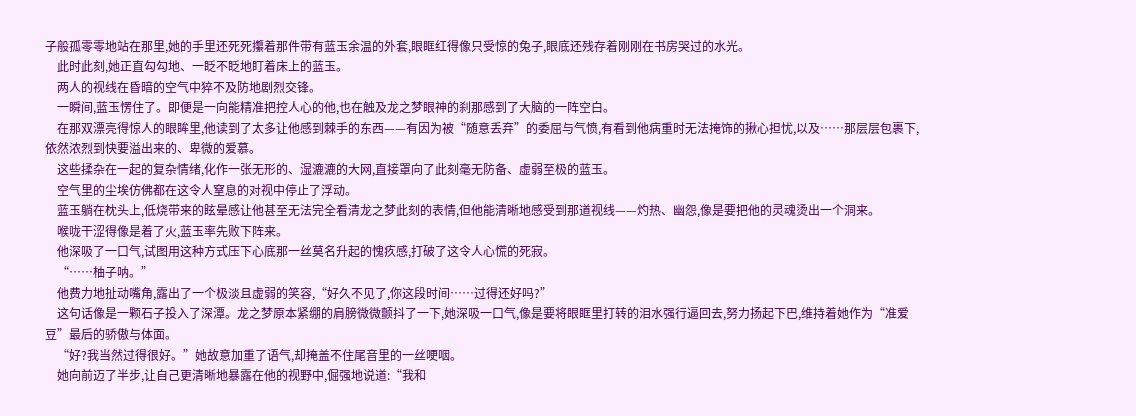子般孤零零地站在那里,她的手里还死死攥着那件带有蓝玉余温的外套,眼眶红得像只受惊的兔子,眼底还残存着刚刚在书房哭过的水光。
    此时此刻,她正直勾勾地、一眨不眨地盯着床上的蓝玉。
    两人的视线在昏暗的空气中猝不及防地剧烈交锋。
    一瞬间,蓝玉愣住了。即便是一向能精准把控人心的他,也在触及龙之梦眼神的刹那感到了大脑的一阵空白。
    在那双漂亮得惊人的眼眸里,他读到了太多让他感到棘手的东西——有因为被“随意丢弃”的委屈与气愤,有看到他病重时无法掩饰的揪心担忧,以及……那层层包裹下,依然浓烈到快要溢出来的、卑微的爱慕。
    这些揉杂在一起的复杂情绪,化作一张无形的、湿漉漉的大网,直接罩向了此刻毫无防备、虚弱至极的蓝玉。
    空气里的尘埃仿佛都在这令人窒息的对视中停止了浮动。
    蓝玉躺在枕头上,低烧带来的眩晕感让他甚至无法完全看清龙之梦此刻的表情,但他能清晰地感受到那道视线——灼热、幽怨,像是要把他的灵魂烫出一个洞来。
    喉咙干涩得像是着了火,蓝玉率先败下阵来。
    他深吸了一口气,试图用这种方式压下心底那一丝莫名升起的愧疚感,打破了这令人心慌的死寂。
    “……柚子呐。”
    他费力地扯动嘴角,露出了一个极淡且虚弱的笑容,“好久不见了,你这段时间……过得还好吗?”
    这句话像是一颗石子投入了深潭。龙之梦原本紧绷的肩膀微微颤抖了一下,她深吸一口气,像是要将眼眶里打转的泪水强行逼回去,努力扬起下巴,维持着她作为“准爱豆”最后的骄傲与体面。
    “好?我当然过得很好。”她故意加重了语气,却掩盖不住尾音里的一丝哽咽。
    她向前迈了半步,让自己更清晰地暴露在他的视野中,倔强地说道:“我和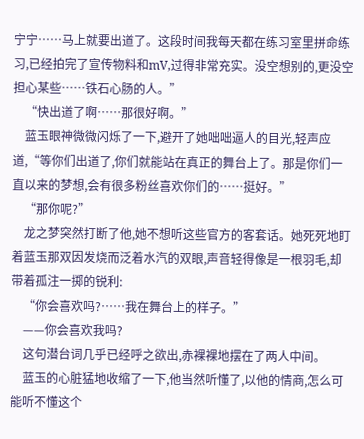宁宁……马上就要出道了。这段时间我每天都在练习室里拼命练习,已经拍完了宣传物料和mV,过得非常充实。没空想别的,更没空担心某些……铁石心肠的人。”
    “快出道了啊……那很好啊。”
    蓝玉眼神微微闪烁了一下,避开了她咄咄逼人的目光,轻声应道,“等你们出道了,你们就能站在真正的舞台上了。那是你们一直以来的梦想,会有很多粉丝喜欢你们的……挺好。”
    “那你呢?”
    龙之梦突然打断了他,她不想听这些官方的客套话。她死死地盯着蓝玉那双因发烧而泛着水汽的双眼,声音轻得像是一根羽毛,却带着孤注一掷的锐利:
    “你会喜欢吗?……我在舞台上的样子。”
    ——你会喜欢我吗?
    这句潜台词几乎已经呼之欲出,赤裸裸地摆在了两人中间。
    蓝玉的心脏猛地收缩了一下,他当然听懂了,以他的情商,怎么可能听不懂这个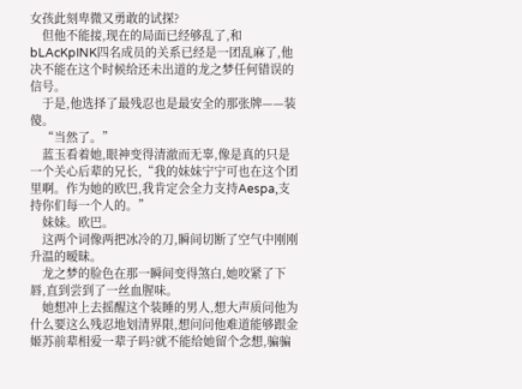女孩此刻卑微又勇敢的试探?
    但他不能接,现在的局面已经够乱了,和bLAcKpINK四名成员的关系已经是一团乱麻了,他决不能在这个时候给还未出道的龙之梦任何错误的信号。
    于是,他选择了最残忍也是最安全的那张牌——装傻。
    “当然了。”
    蓝玉看着她,眼神变得清澈而无辜,像是真的只是一个关心后辈的兄长,“我的妹妹宁宁可也在这个团里啊。作为她的欧巴,我肯定会全力支持Aespa,支持你们每一个人的。”
    妹妹。欧巴。
    这两个词像两把冰冷的刀,瞬间切断了空气中刚刚升温的暧昧。
    龙之梦的脸色在那一瞬间变得煞白,她咬紧了下唇,直到尝到了一丝血腥味。
    她想冲上去摇醒这个装睡的男人,想大声质问他为什么要这么残忍地划清界限,想问问他难道能够跟金姬苏前辈相爱一辈子吗?就不能给她留个念想,骗骗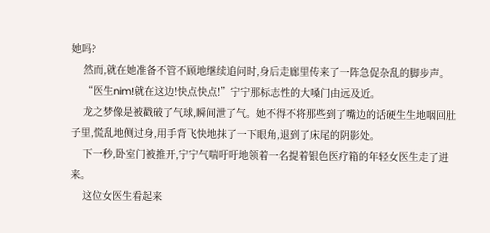她吗?
    然而,就在她准备不管不顾地继续追问时,身后走廊里传来了一阵急促杂乱的脚步声。
    “医生nim!就在这边!快点快点!”宁宁那标志性的大嗓门由远及近。
    龙之梦像是被戳破了气球,瞬间泄了气。她不得不将那些到了嘴边的话硬生生地咽回肚子里,慌乱地侧过身,用手背飞快地抹了一下眼角,退到了床尾的阴影处。
    下一秒,卧室门被推开,宁宁气喘吁吁地领着一名提着银色医疗箱的年轻女医生走了进来。
    这位女医生看起来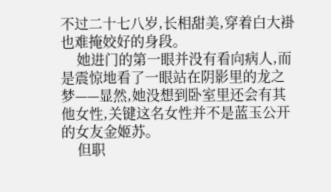不过二十七八岁,长相甜美,穿着白大褂也难掩姣好的身段。
    她进门的第一眼并没有看向病人,而是震惊地看了一眼站在阴影里的龙之梦——显然,她没想到卧室里还会有其他女性,关键这名女性并不是蓝玉公开的女友金姬苏。
    但职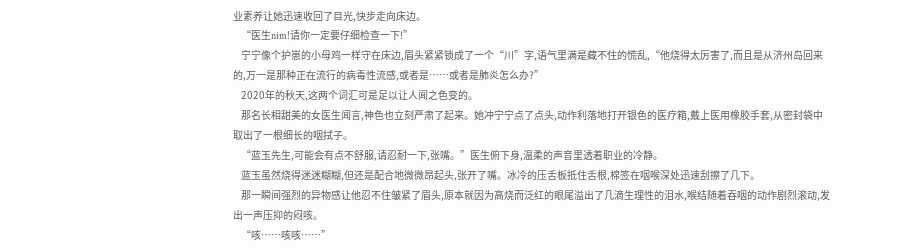业素养让她迅速收回了目光,快步走向床边。
    “医生nim!请你一定要仔细检查一下!”
    宁宁像个护崽的小母鸡一样守在床边,眉头紧紧锁成了一个“川”字,语气里满是藏不住的慌乱,“他烧得太厉害了,而且是从济州岛回来的,万一是那种正在流行的病毒性流感,或者是……或者是肺炎怎么办?”
    2020年的秋天,这两个词汇可是足以让人闻之色变的。
    那名长相甜美的女医生闻言,神色也立刻严肃了起来。她冲宁宁点了点头,动作利落地打开银色的医疗箱,戴上医用橡胶手套,从密封袋中取出了一根细长的咽拭子。
    “蓝玉先生,可能会有点不舒服,请忍耐一下,张嘴。”医生俯下身,温柔的声音里透着职业的冷静。
    蓝玉虽然烧得迷迷糊糊,但还是配合地微微昂起头,张开了嘴。冰冷的压舌板抵住舌根,棉签在咽喉深处迅速刮擦了几下。
    那一瞬间强烈的异物感让他忍不住皱紧了眉头,原本就因为高烧而泛红的眼尾溢出了几滴生理性的泪水,喉结随着吞咽的动作剧烈滚动,发出一声压抑的闷咳。
    “咳……咳咳……”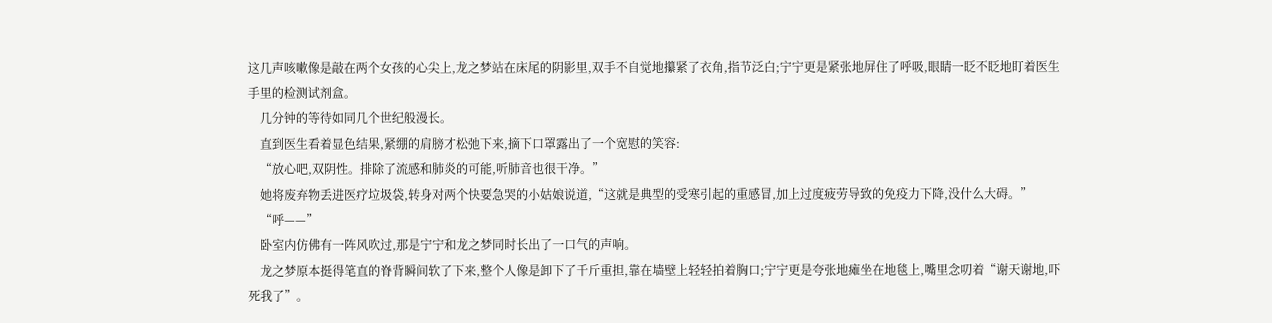这几声咳嗽像是敲在两个女孩的心尖上,龙之梦站在床尾的阴影里,双手不自觉地攥紧了衣角,指节泛白;宁宁更是紧张地屏住了呼吸,眼睛一眨不眨地盯着医生手里的检测试剂盒。
    几分钟的等待如同几个世纪般漫长。
    直到医生看着显色结果,紧绷的肩膀才松弛下来,摘下口罩露出了一个宽慰的笑容:
    “放心吧,双阴性。排除了流感和肺炎的可能,听肺音也很干净。”
    她将废弃物丢进医疗垃圾袋,转身对两个快要急哭的小姑娘说道,“这就是典型的受寒引起的重感冒,加上过度疲劳导致的免疫力下降,没什么大碍。”
    “呼——”
    卧室内仿佛有一阵风吹过,那是宁宁和龙之梦同时长出了一口气的声响。
    龙之梦原本挺得笔直的脊背瞬间软了下来,整个人像是卸下了千斤重担,靠在墙壁上轻轻拍着胸口;宁宁更是夸张地瘫坐在地毯上,嘴里念叨着“谢天谢地,吓死我了”。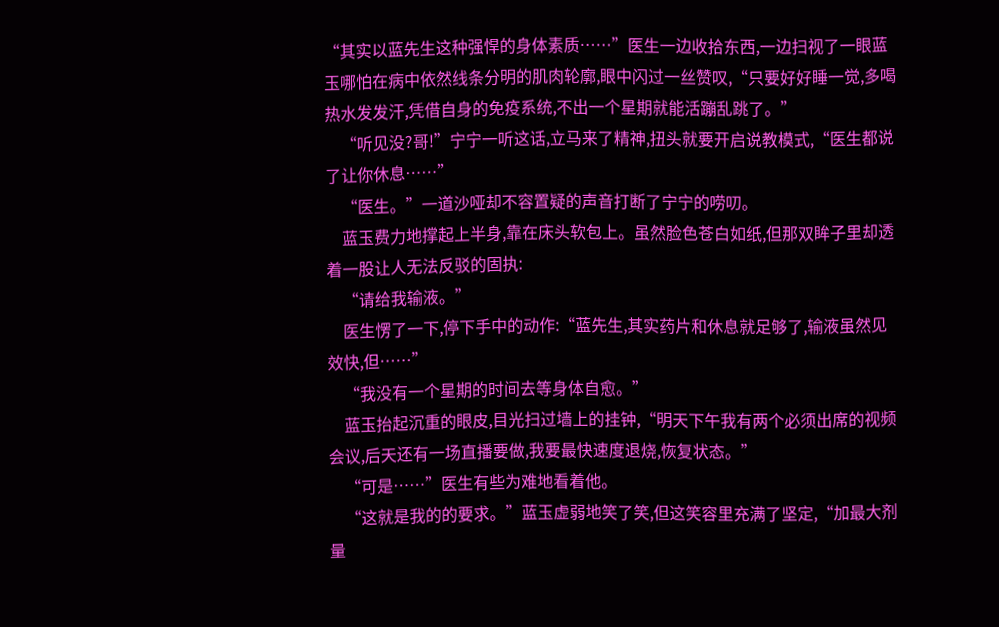“其实以蓝先生这种强悍的身体素质……”医生一边收拾东西,一边扫视了一眼蓝玉哪怕在病中依然线条分明的肌肉轮廓,眼中闪过一丝赞叹,“只要好好睡一觉,多喝热水发发汗,凭借自身的免疫系统,不出一个星期就能活蹦乱跳了。”
    “听见没?哥!”宁宁一听这话,立马来了精神,扭头就要开启说教模式,“医生都说了让你休息……”
    “医生。”一道沙哑却不容置疑的声音打断了宁宁的唠叨。
    蓝玉费力地撑起上半身,靠在床头软包上。虽然脸色苍白如纸,但那双眸子里却透着一股让人无法反驳的固执:
    “请给我输液。”
    医生愣了一下,停下手中的动作:“蓝先生,其实药片和休息就足够了,输液虽然见效快,但……”
    “我没有一个星期的时间去等身体自愈。”
    蓝玉抬起沉重的眼皮,目光扫过墙上的挂钟,“明天下午我有两个必须出席的视频会议,后天还有一场直播要做,我要最快速度退烧,恢复状态。”
    “可是……”医生有些为难地看着他。
    “这就是我的的要求。”蓝玉虚弱地笑了笑,但这笑容里充满了坚定,“加最大剂量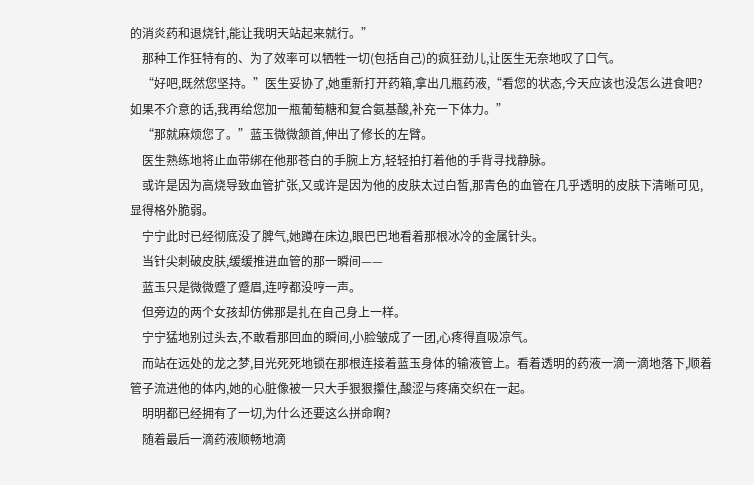的消炎药和退烧针,能让我明天站起来就行。”
    那种工作狂特有的、为了效率可以牺牲一切(包括自己)的疯狂劲儿,让医生无奈地叹了口气。
    “好吧,既然您坚持。”医生妥协了,她重新打开药箱,拿出几瓶药液,“看您的状态,今天应该也没怎么进食吧?如果不介意的话,我再给您加一瓶葡萄糖和复合氨基酸,补充一下体力。”
    “那就麻烦您了。”蓝玉微微颔首,伸出了修长的左臂。
    医生熟练地将止血带绑在他那苍白的手腕上方,轻轻拍打着他的手背寻找静脉。
    或许是因为高烧导致血管扩张,又或许是因为他的皮肤太过白皙,那青色的血管在几乎透明的皮肤下清晰可见,显得格外脆弱。
    宁宁此时已经彻底没了脾气,她蹲在床边,眼巴巴地看着那根冰冷的金属针头。
    当针尖刺破皮肤,缓缓推进血管的那一瞬间——
    蓝玉只是微微蹙了蹙眉,连哼都没哼一声。
    但旁边的两个女孩却仿佛那是扎在自己身上一样。
    宁宁猛地别过头去,不敢看那回血的瞬间,小脸皱成了一团,心疼得直吸凉气。
    而站在远处的龙之梦,目光死死地锁在那根连接着蓝玉身体的输液管上。看着透明的药液一滴一滴地落下,顺着管子流进他的体内,她的心脏像被一只大手狠狠攥住,酸涩与疼痛交织在一起。
    明明都已经拥有了一切,为什么还要这么拼命啊?
    随着最后一滴药液顺畅地滴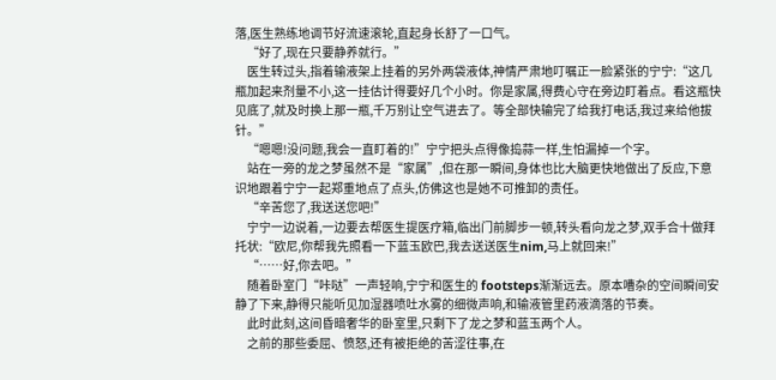落,医生熟练地调节好流速滚轮,直起身长舒了一口气。
    “好了,现在只要静养就行。”
    医生转过头,指着输液架上挂着的另外两袋液体,神情严肃地叮嘱正一脸紧张的宁宁:“这几瓶加起来剂量不小,这一挂估计得要好几个小时。你是家属,得费心守在旁边盯着点。看这瓶快见底了,就及时换上那一瓶,千万别让空气进去了。等全部快输完了给我打电话,我过来给他拔针。”
    “嗯嗯!没问题,我会一直盯着的!”宁宁把头点得像捣蒜一样,生怕漏掉一个字。
    站在一旁的龙之梦虽然不是“家属”,但在那一瞬间,身体也比大脑更快地做出了反应,下意识地跟着宁宁一起郑重地点了点头,仿佛这也是她不可推卸的责任。
    “辛苦您了,我送送您吧!”
    宁宁一边说着,一边要去帮医生提医疗箱,临出门前脚步一顿,转头看向龙之梦,双手合十做拜托状:“欧尼,你帮我先照看一下蓝玉欧巴,我去送送医生nim,马上就回来!”
    “……好,你去吧。”
    随着卧室门“咔哒”一声轻响,宁宁和医生的 footsteps渐渐远去。原本嘈杂的空间瞬间安静了下来,静得只能听见加湿器喷吐水雾的细微声响,和输液管里药液滴落的节奏。
    此时此刻,这间昏暗奢华的卧室里,只剩下了龙之梦和蓝玉两个人。
    之前的那些委屈、愤怒,还有被拒绝的苦涩往事,在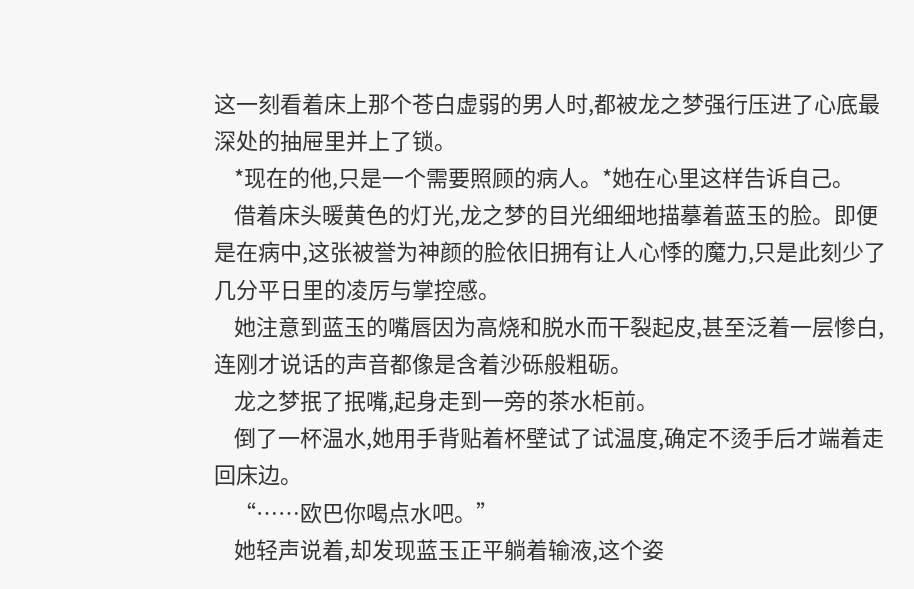这一刻看着床上那个苍白虚弱的男人时,都被龙之梦强行压进了心底最深处的抽屉里并上了锁。
    *现在的他,只是一个需要照顾的病人。*她在心里这样告诉自己。
    借着床头暖黄色的灯光,龙之梦的目光细细地描摹着蓝玉的脸。即便是在病中,这张被誉为神颜的脸依旧拥有让人心悸的魔力,只是此刻少了几分平日里的凌厉与掌控感。
    她注意到蓝玉的嘴唇因为高烧和脱水而干裂起皮,甚至泛着一层惨白,连刚才说话的声音都像是含着沙砾般粗砺。
    龙之梦抿了抿嘴,起身走到一旁的茶水柜前。
    倒了一杯温水,她用手背贴着杯壁试了试温度,确定不烫手后才端着走回床边。
    “……欧巴你喝点水吧。”
    她轻声说着,却发现蓝玉正平躺着输液,这个姿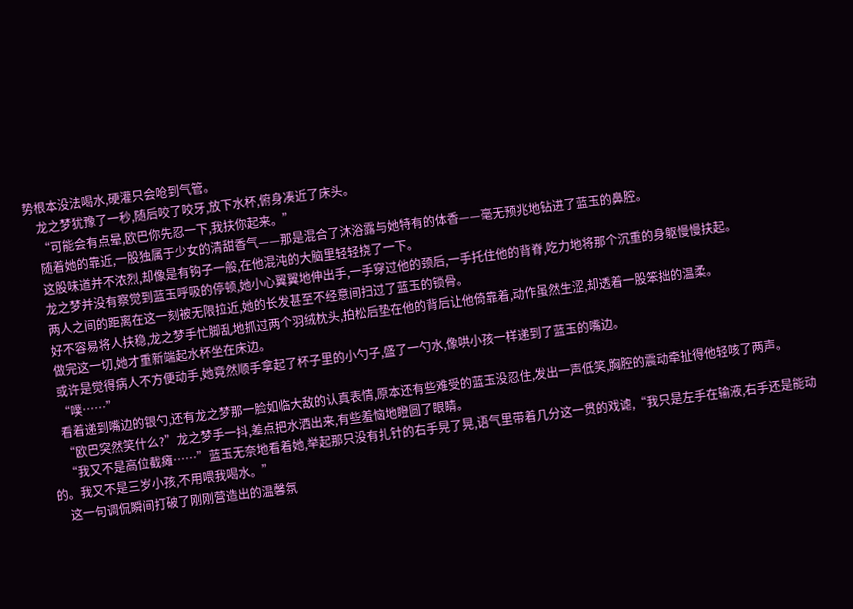势根本没法喝水,硬灌只会呛到气管。
    龙之梦犹豫了一秒,随后咬了咬牙,放下水杯,俯身凑近了床头。
    “可能会有点晕,欧巴你先忍一下,我扶你起来。”
    随着她的靠近,一股独属于少女的清甜香气——那是混合了沐浴露与她特有的体香——毫无预兆地钻进了蓝玉的鼻腔。
    这股味道并不浓烈,却像是有钩子一般,在他混沌的大脑里轻轻挠了一下。
    龙之梦并没有察觉到蓝玉呼吸的停顿,她小心翼翼地伸出手,一手穿过他的颈后,一手托住他的背脊,吃力地将那个沉重的身躯慢慢扶起。
    两人之间的距离在这一刻被无限拉近,她的长发甚至不经意间扫过了蓝玉的锁骨。
    好不容易将人扶稳,龙之梦手忙脚乱地抓过两个羽绒枕头,拍松后垫在他的背后让他倚靠着,动作虽然生涩,却透着一股笨拙的温柔。
    做完这一切,她才重新端起水杯坐在床边。
    或许是觉得病人不方便动手,她竟然顺手拿起了杯子里的小勺子,盛了一勺水,像哄小孩一样递到了蓝玉的嘴边。
    “噗……”
    看着递到嘴边的银勺,还有龙之梦那一脸如临大敌的认真表情,原本还有些难受的蓝玉没忍住,发出一声低笑,胸腔的震动牵扯得他轻咳了两声。
    “欧巴突然笑什么?”龙之梦手一抖,差点把水洒出来,有些羞恼地瞪圆了眼睛。
    “我又不是高位截瘫……”蓝玉无奈地看着她,举起那只没有扎针的右手晃了晃,语气里带着几分这一贯的戏谑,“我只是左手在输液,右手还是能动的。我又不是三岁小孩,不用喂我喝水。”
    这一句调侃瞬间打破了刚刚营造出的温馨氛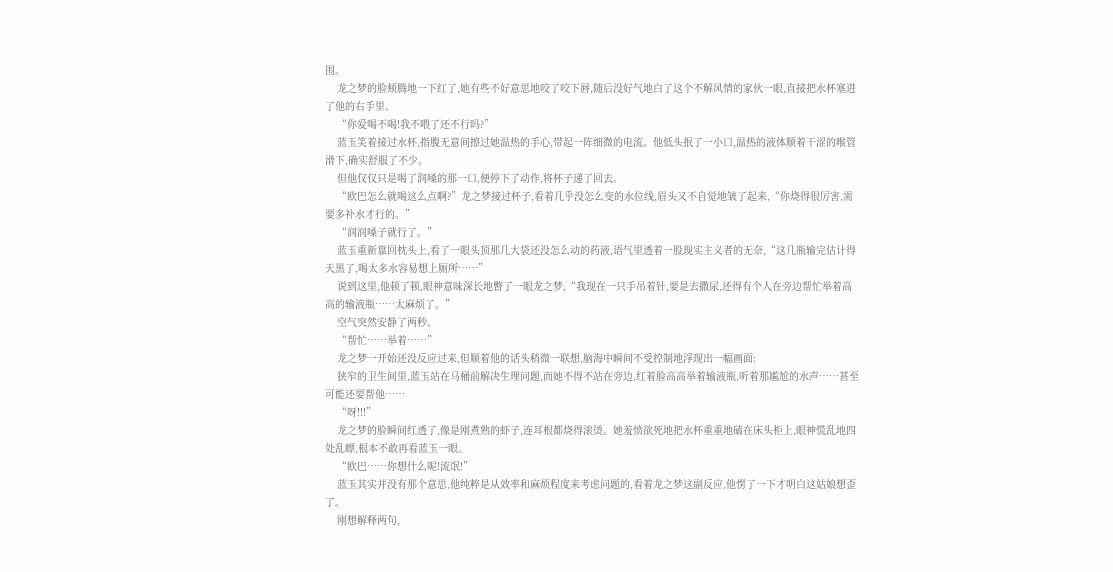围。
    龙之梦的脸颊腾地一下红了,她有些不好意思地咬了咬下唇,随后没好气地白了这个不解风情的家伙一眼,直接把水杯塞进了他的右手里。
    “你爱喝不喝!我不喂了还不行吗?”
    蓝玉笑着接过水杯,指腹无意间擦过她温热的手心,带起一阵细微的电流。他低头抿了一小口,温热的液体顺着干涩的喉管滑下,确实舒服了不少。
    但他仅仅只是喝了润嗓的那一口,便停下了动作,将杯子递了回去。
    “欧巴怎么就喝这么点啊?”龙之梦接过杯子,看着几乎没怎么变的水位线,眉头又不自觉地皱了起来,“你烧得很厉害,需要多补水才行的。”
    “润润嗓子就行了。”
    蓝玉重新靠回枕头上,看了一眼头顶那几大袋还没怎么动的药液,语气里透着一股现实主义者的无奈,“这几瓶输完估计得天黑了,喝太多水容易想上厕所……”
    说到这里,他顿了顿,眼神意味深长地瞥了一眼龙之梦,“我现在一只手吊着针,要是去撒尿,还得有个人在旁边帮忙举着高高的输液瓶……太麻烦了。”
    空气突然安静了两秒。
    “帮忙……举着……”
    龙之梦一开始还没反应过来,但顺着他的话头稍微一联想,脑海中瞬间不受控制地浮现出一幅画面:
    狭窄的卫生间里,蓝玉站在马桶前解决生理问题,而她不得不站在旁边,红着脸高高举着输液瓶,听着那尴尬的水声……甚至可能还要帮他……
    “呀!!!”
    龙之梦的脸瞬间红透了,像是刚煮熟的虾子,连耳根都烧得滚烫。她羞愤欲死地把水杯重重地磕在床头柜上,眼神慌乱地四处乱瞟,根本不敢再看蓝玉一眼。
    “欧巴……你想什么呢!流氓!”
    蓝玉其实并没有那个意思,他纯粹是从效率和麻烦程度来考虑问题的,看着龙之梦这副反应,他愣了一下才明白这姑娘想歪了。
    刚想解释两句,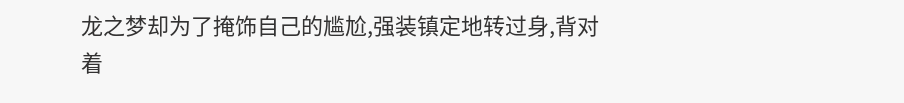龙之梦却为了掩饰自己的尴尬,强装镇定地转过身,背对着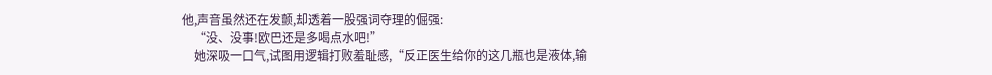他,声音虽然还在发颤,却透着一股强词夺理的倔强:
    “没、没事!欧巴还是多喝点水吧!”
    她深吸一口气,试图用逻辑打败羞耻感,“反正医生给你的这几瓶也是液体,输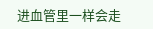进血管里一样会走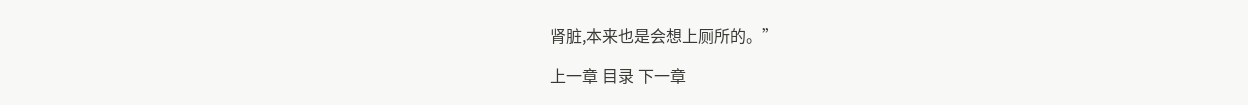肾脏,本来也是会想上厕所的。”

上一章 目录 下一章